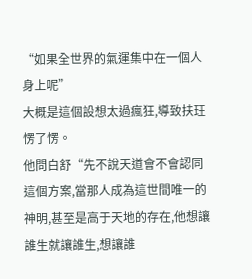“如果全世界的氣運集中在一個人身上呢”
大概是這個設想太過瘋狂,導致扶玨愣了愣。
他問白舒“先不說天道會不會認同這個方案,當那人成為這世間唯一的神明,甚至是高于天地的存在,他想讓誰生就讓誰生,想讓誰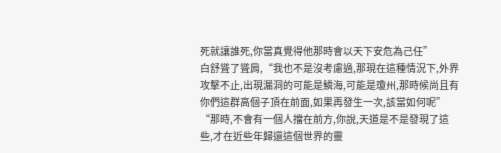死就讓誰死,你當真覺得他那時會以天下安危為己任”
白舒聳了聳肩,“我也不是沒考慮過,那現在這種情況下,外界攻擊不止,出現漏洞的可能是鱗海,可能是瓊州,那時候尚且有你們這群高個子頂在前面,如果再發生一次,該當如何呢”
“那時,不會有一個人擋在前方,你說,天道是不是發現了這些,才在近些年歸還這個世界的靈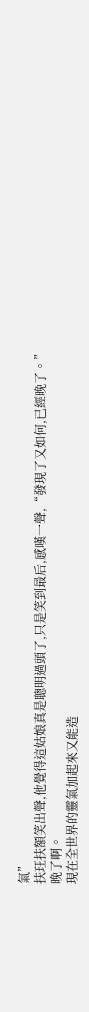氣”
扶玨扶額笑出聲,他覺得這姑娘真是聰明過頭了,只是笑到最后,感嘆一聲,“發現了又如何,已經晚了。”
晚了啊。
現在全世界的靈氣加起來又能造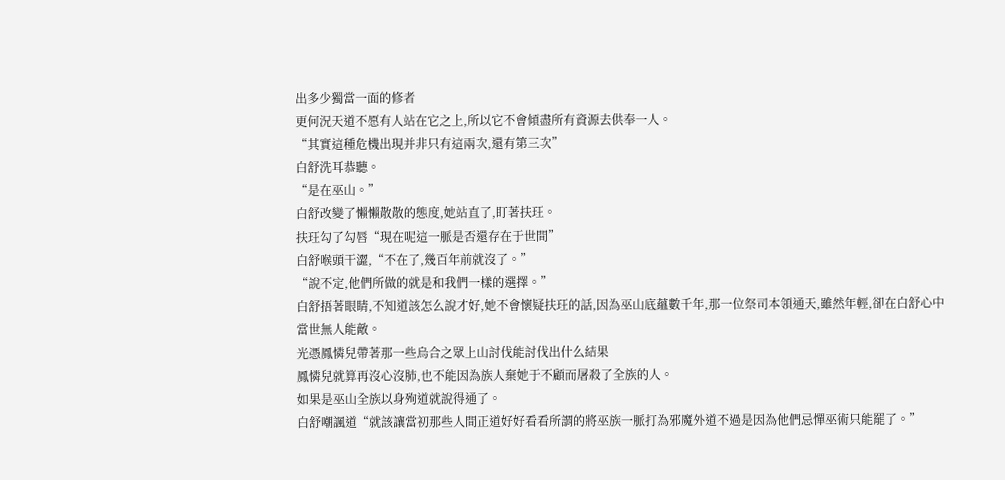出多少獨當一面的修者
更何況天道不愿有人站在它之上,所以它不會傾盡所有資源去供奉一人。
“其實這種危機出現并非只有這兩次,還有第三次”
白舒洗耳恭聽。
“是在巫山。”
白舒改變了懶懶散散的態度,她站直了,盯著扶玨。
扶玨勾了勾唇“現在呢這一脈是否還存在于世間”
白舒喉頭干澀,“不在了,幾百年前就沒了。”
“說不定,他們所做的就是和我們一樣的選擇。”
白舒捂著眼睛,不知道該怎么說才好,她不會懷疑扶玨的話,因為巫山底蘊數千年,那一位祭司本領通天,雖然年輕,卻在白舒心中當世無人能敵。
光憑鳳憐兒帶著那一些烏合之眾上山討伐能討伐出什么結果
鳳憐兒就算再沒心沒肺,也不能因為族人棄她于不顧而屠殺了全族的人。
如果是巫山全族以身殉道就說得通了。
白舒嘲諷道“就該讓當初那些人間正道好好看看所謂的將巫族一脈打為邪魔外道不過是因為他們忌憚巫術只能罷了。”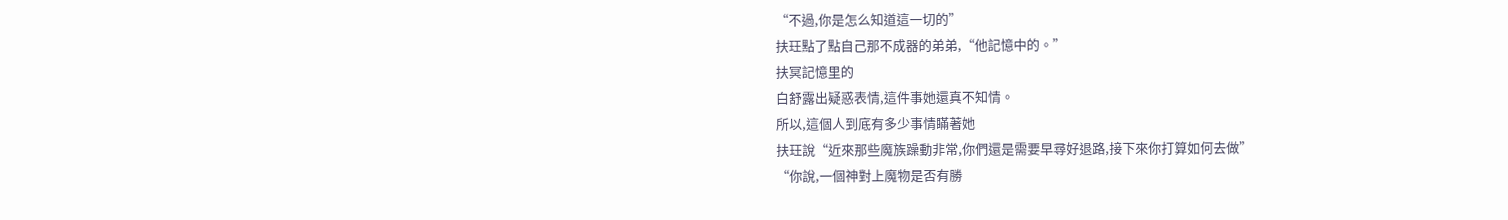“不過,你是怎么知道這一切的”
扶玨點了點自己那不成器的弟弟,“他記憶中的。”
扶冥記憶里的
白舒露出疑惑表情,這件事她還真不知情。
所以,這個人到底有多少事情瞞著她
扶玨說“近來那些魔族躁動非常,你們還是需要早尋好退路,接下來你打算如何去做”
“你說,一個神對上魔物是否有勝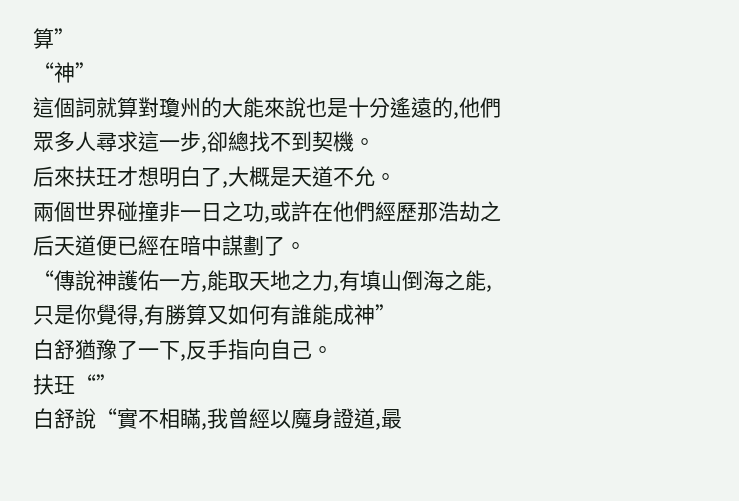算”
“神”
這個詞就算對瓊州的大能來說也是十分遙遠的,他們眾多人尋求這一步,卻總找不到契機。
后來扶玨才想明白了,大概是天道不允。
兩個世界碰撞非一日之功,或許在他們經歷那浩劫之后天道便已經在暗中謀劃了。
“傳說神護佑一方,能取天地之力,有填山倒海之能,只是你覺得,有勝算又如何有誰能成神”
白舒猶豫了一下,反手指向自己。
扶玨“”
白舒說“實不相瞞,我曾經以魔身證道,最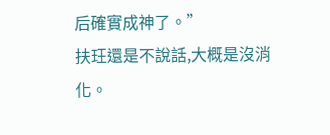后確實成神了。”
扶玨還是不說話,大概是沒消化。